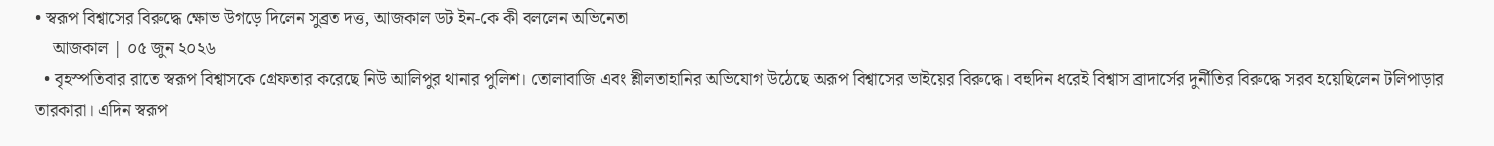• স্বরূপ বিশ্বাসের বিরুদ্ধে ক্ষোভ উগড়ে দিলেন সুব্রত দত্ত, আজকাল ডট ইন-কে কী বললেন অভিনেতা
    আজকাল | ০৫ জুন ২০২৬
  • বৃহস্পতিবার রাতে স্বরূপ বিশ্বাসকে গ্রেফতার করেছে নিউ আলিপুর থানার পুলিশ। তোলাবাজি এবং শ্লীলতাহানির অভিযোগ উঠেছে অরূপ বিশ্বাসের ভাইয়ের বিরুদ্ধে। বহুদিন ধরেই বিশ্বাস ব্রাদার্সের দুর্নীতির বিরুদ্ধে সরব হয়েছিলেন টলিপাড়ার তারকারা। এদিন স্বরূপ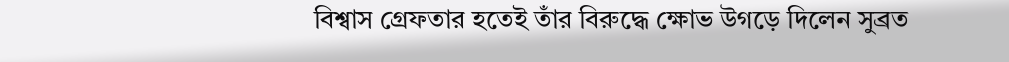বিশ্বাস গ্রেফতার হতেই তাঁর বিরুদ্ধে ক্ষোভ উগড়ে দিলেন সুব্রত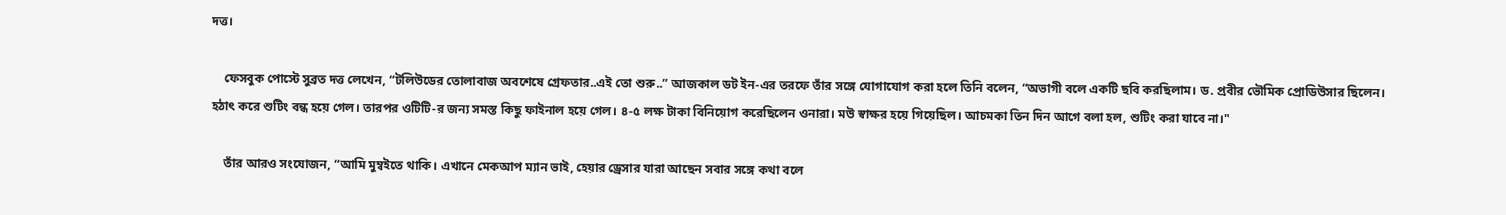দত্ত।

    ফেসবুক পোস্টে সুব্রত দত্ত লেখেন, “টলিউডের তোলাবাজ অবশেষে গ্রেফতার..এই তো শুরু..” আজকাল ডট ইন-এর তরফে তাঁর সঙ্গে যোগাযোগ করা হলে তিনি বলেন, “অভাগী বলে একটি ছবি করছিলাম। ড. প্রবীর ভৌমিক প্রোডিউসার ছিলেন। হঠাৎ করে শুটিং বন্ধ হয়ে গেল। তারপর ওটিটি-র জন্য সমস্ত কিছু ফাইনাল হয়ে গেল। ৪-৫ লক্ষ টাকা বিনিয়োগ করেছিলেন ওনারা। মউ স্বাক্ষর হয়ে গিয়েছিল। আচমকা তিন দিন আগে বলা হল, শুটিং করা যাবে না।"

    তাঁর আরও সংযোজন, “আমি মুম্বইতে থাকি। এখানে মেকআপ ম্যান ভাই, হেয়ার ড্রেসার যারা আছেন সবার সঙ্গে কথা বলে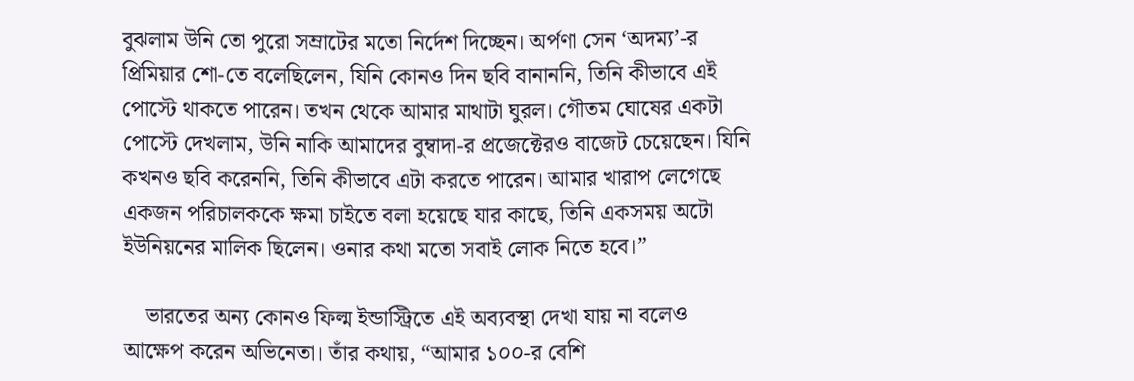বুঝলাম উনি তো পুরো সম্রাটের মতো নির্দেশ দিচ্ছেন। অর্পণা সেন ‘অদম্য’-র প্রিমিয়ার শো-তে বলেছিলেন, যিনি কোনও দিন ছবি বানাননি, তিনি কীভাবে এই পোস্টে থাকতে পারেন। তখন থেকে আমার মাথাটা ঘুরল। গৌতম ঘোষের একটা পোস্টে দেখলাম, উনি নাকি আমাদের বুম্বাদা-র প্রজেক্টেরও বাজেট চেয়েছেন। যিনি কখনও ছবি করেননি, তিনি কীভাবে এটা করতে পারেন। আমার খারাপ লেগেছে একজন পরিচালককে ক্ষমা চাইতে বলা হয়েছে যার কাছে, তিনি একসময় অটো ইউনিয়নের মালিক ছিলেন। ওনার কথা মতো সবাই লোক নিতে হবে।”

    ভারতের অন্য কোনও ফিল্ম ইন্ডাস্ট্রিতে এই অব্যবস্থা দেখা যায় না বলেও আক্ষেপ করেন অভিনেতা। তাঁর কথায়, “আমার ১০০-র বেশি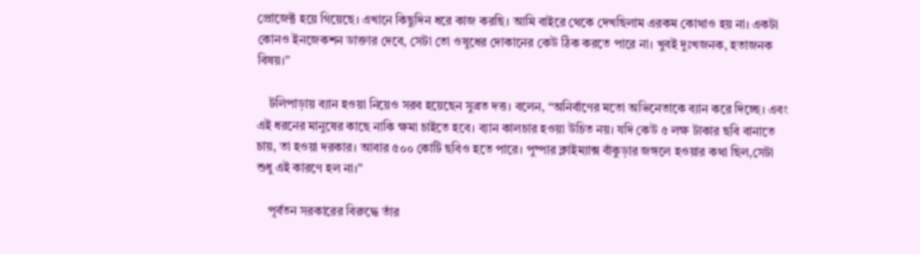প্রোজেক্ট হয়ে গিয়েছে। এখানে কিছুদিন ধরে কাজ করছি। আমি বাইরে থেকে দেখছিলাম এরকম কোথাও হয় না। একটা কোনও ইনজেকশন ডাক্তার দেবে, সেটা তো ওষুধের দোকানের কেউ ঠিক করতে পারে না। খুবই দুঃখজনক, হতাজনক বিষয়।”

    টলিপাড়ায় ব্যান হওয়া নিয়েও সরব হয়েছেন সুব্রত দত্ত। বলেন, “অনির্বাণের মতো অভিনেতাকে ব্যান করে দিচ্ছে। এবং এই ধরনের মানুষের কাছে নাকি ক্ষমা চাইতে হবে। ব্যান কালচার হওয়া উচিত নয়। যদি কেউ ৫ লক্ষ টাকার ছবি বানাতে চায়, তা হওয়া দরকার। আবার ৫০০ কোটি ছবিও হতে পারে। পুষ্পার ক্লাইম্যাক্স বাঁকুড়ার জঙ্গলে হওয়ার কথা ছিল,সেটা শুধু এই কারণে হল না।”

    পূর্বতন সরকারের বিরুদ্ধে তাঁর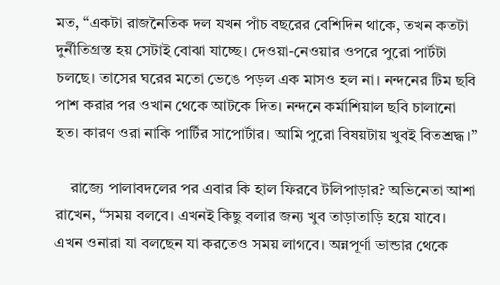মত, “একটা রাজনৈতিক দল যখন পাঁচ বছরের বেশিদিন থাকে, তখন কতটা দুর্নীতিগ্রস্ত হয় সেটাই বোঝা যাচ্ছে। দেওয়া-নেওয়ার ওপরে পুরো পার্টটা চলছে। তাসের ঘরের মতো ভেঙে পড়ল এক মাসও হল না। নন্দনের টিম ছবি পাশ করার পর ওখান থেকে আটকে দিত। নন্দনে কর্মাশিয়াল ছবি চালানো হত। কারণ ওরা নাকি পার্টির সাপোর্টার। আমি পুরো বিষয়টায় খুবই বিতশ্রদ্ধ।”

    রাজ্যে পালাবদলের পর এবার কি হাল ফিরবে টলিপাড়ার? অভিনেতা আশা রাখেন, “সময় বলবে। এখনই কিছু বলার জন্য খুব তাড়াতাড়ি হয়ে যাবে। এখন ওনারা যা বলছেন যা করতেও সময় লাগবে। অন্নপূর্ণা ভান্ডার থেকে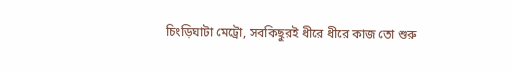চিংড়িঘাটা মেট্রো, সবকিছুরই ধীরে ধীরে কাজ তো শুরু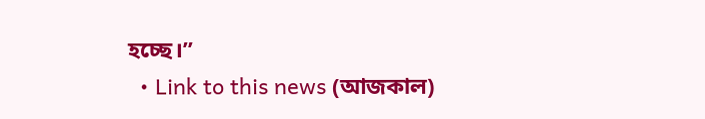হচ্ছে।”
  • Link to this news (আজকাল)